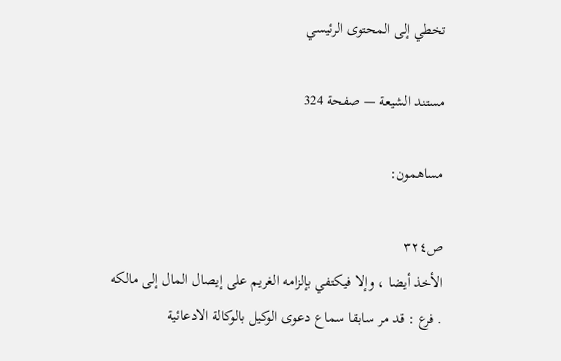تخطي إلى المحتوى الرئيسي

مستند الشيعة — صفحة 324

مساهمون:

ص٣٢٤
الأخذ أيضا ، وإلا فيكتفي بإلزامه الغريم على إيصال المال إلى مالكه . فرع : قد مر سابقا سماع دعوى الوكيل بالوكالة الادعائية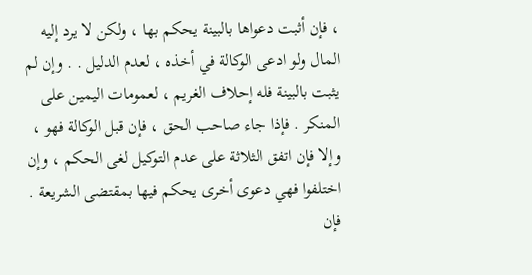، فإن أثبت دعواها بالبينة يحكم بها ، ولكن لا يرد إليه المال ولو ادعى الوكالة في أخذه ، لعدم الدليل . . وإن لم يثبت بالبينة فله إحلاف الغريم ، لعمومات اليمين على المنكر . فإذا جاء صاحب الحق ، فإن قبل الوكالة فهو ، وإلا فإن اتفق الثلاثة على عدم التوكيل لغى الحكم ، وإن اختلفوا فهي دعوى أخرى يحكم فيها بمقتضى الشريعة . فإن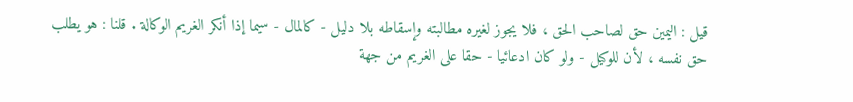قيل : اليمين حق لصاحب الحق ، فلا يجوز لغيره مطالبته وإسقاطه بلا دليل - كالمال - سيما إذا أنكر الغريم الوكالة . قلنا : هو يطلب حق نفسه ، لأن للوكيل - ولو كان ادعائيا - حقا على الغريم من جهة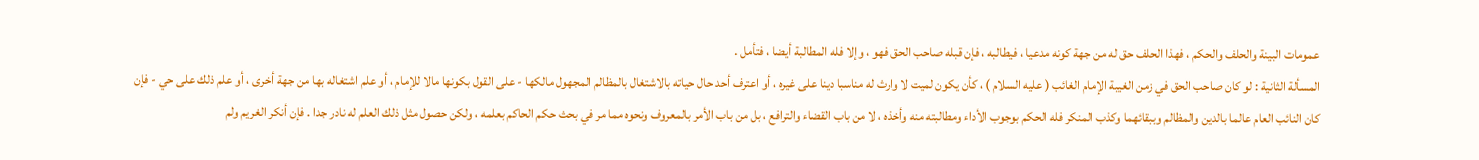عمومات البينة والحلف والحكم ، فهذا الحلف حق له من جهة كونه مدعيا ، فيطالبه ، فإن قبله صاحب الحق فهو ، وإلا فله المطالبة أيضا ، فتأمل .
المسألة الثانية : لو كان صاحب الحق في زمن الغيبة الإمام الغائب ( عليه السلام ) ، كأن يكون لميت لا وارث له مناسبا دينا على غيره ، أو اعترف أحد حال حياته بالاشتغال بالمظالم المجهول مالكها - على القول بكونها مالا للإمام ، أو علم اشتغاله بها من جهة أخرى ، أو علم ذلك على حي - فإن كان النائب العام عالما بالدين والمظالم وببقائهما وكذب المنكر فله الحكم بوجوب الأداء ومطالبته منه وأخذه ، لا من باب القضاء والترافع ، بل من باب الأمر بالمعروف ونحوه مما مر في بحث حكم الحاكم بعلمه ، ولكن حصول مثل ذلك العلم له نادر جدا . فإن أنكر الغريم ولم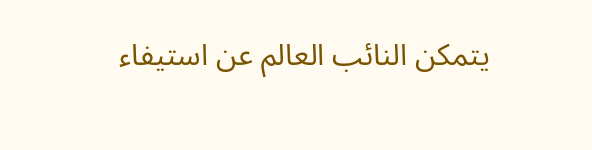يتمكن النائب العالم عن استيفاء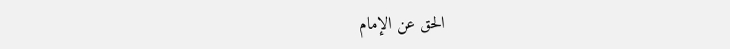الحق عن الإمام